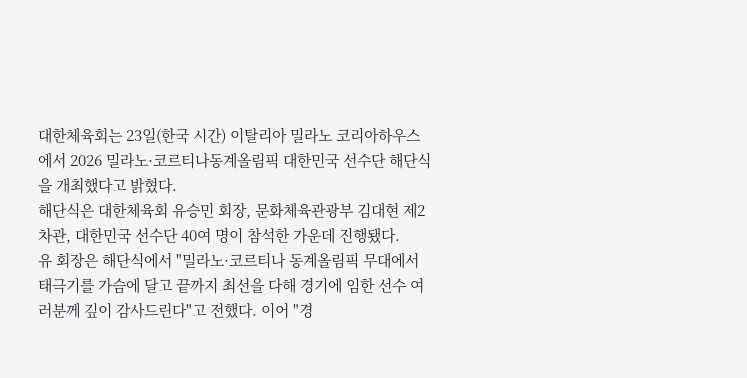대한체육회는 23일(한국 시간) 이탈리아 밀라노 코리아하우스에서 2026 밀라노·코르티나동계올림픽 대한민국 선수단 해단식을 개최했다고 밝혔다.
해단식은 대한체육회 유승민 회장, 문화체육관광부 김대현 제2차관, 대한민국 선수단 40여 명이 참석한 가운데 진행됐다.
유 회장은 해단식에서 "밀라노·코르티나 동계올림픽 무대에서 태극기를 가슴에 달고 끝까지 최선을 다해 경기에 임한 선수 여러분께 깊이 감사드린다"고 전했다. 이어 "경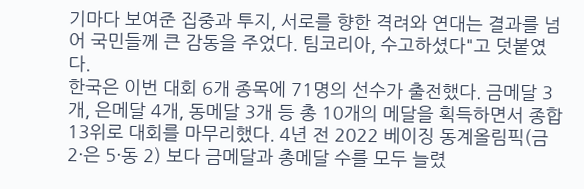기마다 보여준 집중과 투지, 서로를 향한 격려와 연대는 결과를 넘어 국민들께 큰 감동을 주었다. 팀코리아, 수고하셨다"고 덧붙였다.
한국은 이번 대회 6개 종목에 71명의 선수가 출전했다. 금메달 3개, 은메달 4개, 동메달 3개 등 총 10개의 메달을 획득하면서 종합 13위로 대회를 마무리했다. 4년 전 2022 베이징 동계올림픽(금 2·은 5·동 2) 보다 금메달과 총메달 수를 모두 늘렸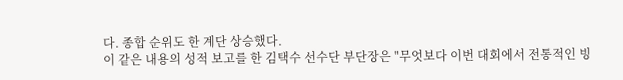다. 종합 순위도 한 계단 상승했다.
이 같은 내용의 성적 보고를 한 김택수 선수단 부단장은 "무엇보다 이번 대회에서 전통적인 빙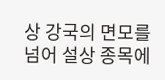상 강국의 면모를 넘어 설상 종목에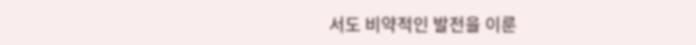서도 비약적인 발전을 이룬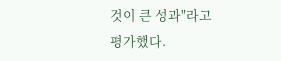것이 큰 성과"라고 평가했다.